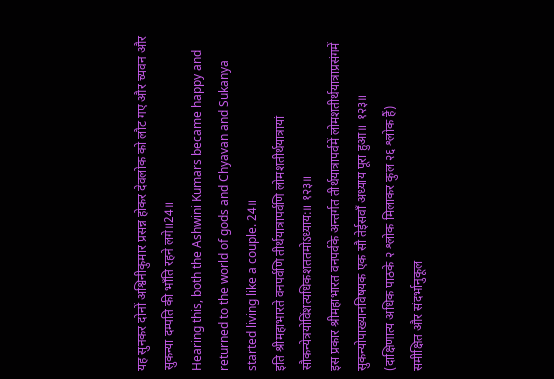यह सुनकर दोनों अश्विनीकुमार प्रसन्न होकर देवलोक को लौट गए और च्यवन और सुकन्या दम्पति की भाँति रहने लगे॥24॥
Hearing this, both the Ashwini Kumars became happy and returned to the world of gods and Chyavan and Sukanya started living like a couple. 24॥
इति श्रीमहाभारते वनपर्वणि तीर्थयात्रापर्वणि लोमशतीर्थयात्रायां सौकन्येत्रयोविंशत्यधिकशततमोऽध्याय:॥ १२३॥
इस प्रकार श्रीमहाभारत वनपर्वके अन्तर्गत तीर्थयात्रापर्वमें लोमशतीर्थयात्राप्रसंगमें सुकन्योपाख्यानविषयक एक सौ तेईसवाँ अध्याय पूरा हुआ॥ १२३॥
(दाक्षिणात्य अधिक पाठके २ श्लोक मिलाकर कुल २६ श्लोक हैं)
समीक्षित और संदर्भानुकूल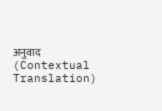अनुवाद (Contextual Translation)